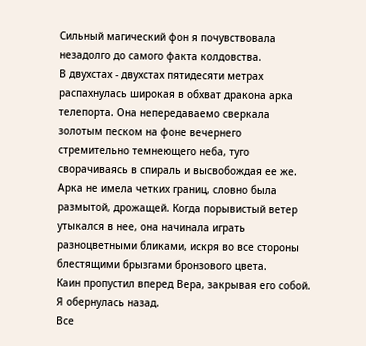Сильный магический фон я почувствовала незадолго до самого факта колдовства.
В двухстах - двухстах пятидесяти метрах распахнулась широкая в обхват дракона арка телепорта. Она непередаваемо сверкала золотым песком на фоне вечернего стремительно темнеющего неба, туго сворачиваясь в спираль и высвобождая ее же. Арка не имела четких границ, словно была размытой, дрожащей. Когда порывистый ветер утыкался в нее, она начинала играть разноцветными бликами, искря во все стороны блестящими брызгами бронзового цвета.
Каин пропустил вперед Вера, закрывая его собой. Я обернулась назад.
Все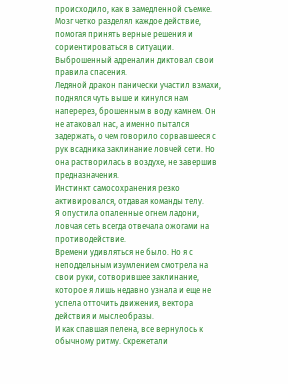происходило, как в замедленной съемке. Мозг четко разделял каждое действие, помогая принять верные решения и сориентироваться в ситуации. Выброшенный адреналин диктовал свои правила спасения.
Ледяной дракон панически участил взмахи, поднялся чуть выше и кинулся нам наперерез, брошенным в воду камнем. Он не атаковал нас, а именно пытался задержать, о чем говорило сорвавшееся с рук всадника заклинание ловчей сети. Но она растворилась в воздухе, не завершив предназначения.
Инстинкт самосохранения резко активировался, отдавая команды телу.
Я опустила опаленные огнем ладони, ловчая сеть всегда отвечала ожогами на противодействие.
Времени удивляться не было. Но я с неподдельным изумлением смотрела на свои руки, сотворившее заклинание, которое я лишь недавно узнала и еще не успела отточить движения, вектора действия и мыслеобразы.
И как спавшая пелена, все вернулось к обычному ритму. Скрежетали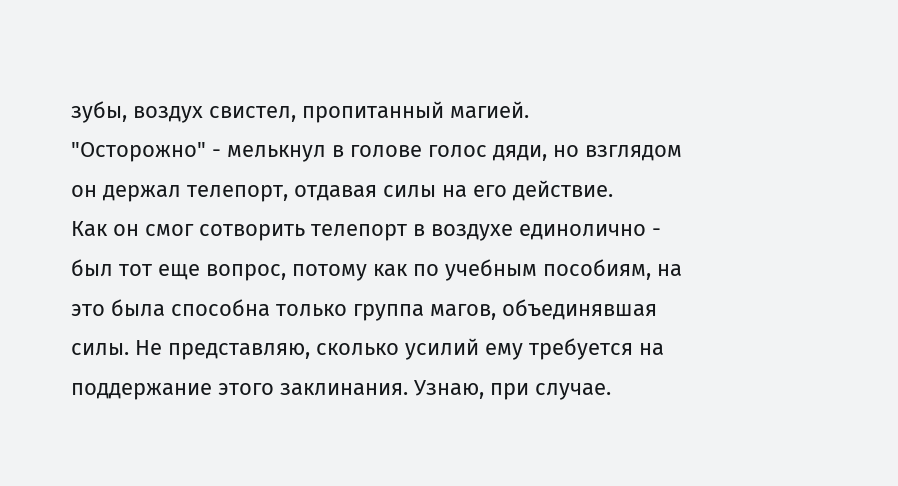зубы, воздух свистел, пропитанный магией.
"Осторожно" - мелькнул в голове голос дяди, но взглядом он держал телепорт, отдавая силы на его действие.
Как он смог сотворить телепорт в воздухе единолично - был тот еще вопрос, потому как по учебным пособиям, на это была способна только группа магов, объединявшая силы. Не представляю, сколько усилий ему требуется на поддержание этого заклинания. Узнаю, при случае.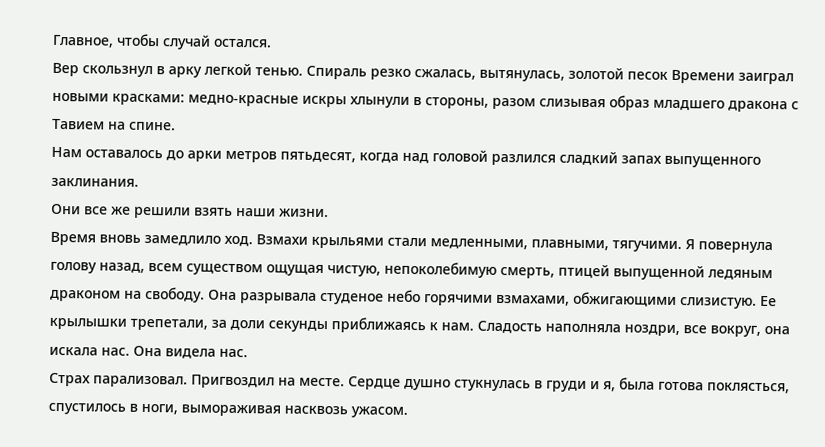Главное, чтобы случай остался.
Вер скользнул в арку легкой тенью. Спираль резко сжалась, вытянулась, золотой песок Времени заиграл новыми красками: медно-красные искры хлынули в стороны, разом слизывая образ младшего дракона с Тавием на спине.
Нам оставалось до арки метров пятьдесят, когда над головой разлился сладкий запах выпущенного заклинания.
Они все же решили взять наши жизни.
Время вновь замедлило ход. Взмахи крыльями стали медленными, плавными, тягучими. Я повернула голову назад, всем существом ощущая чистую, непоколебимую смерть, птицей выпущенной ледяным драконом на свободу. Она разрывала студеное небо горячими взмахами, обжигающими слизистую. Ее крылышки трепетали, за доли секунды приближаясь к нам. Сладость наполняла ноздри, все вокруг, она искала нас. Она видела нас.
Страх парализовал. Пригвоздил на месте. Сердце душно стукнулась в груди и я, была готова поклясться, спустилось в ноги, вымораживая насквозь ужасом.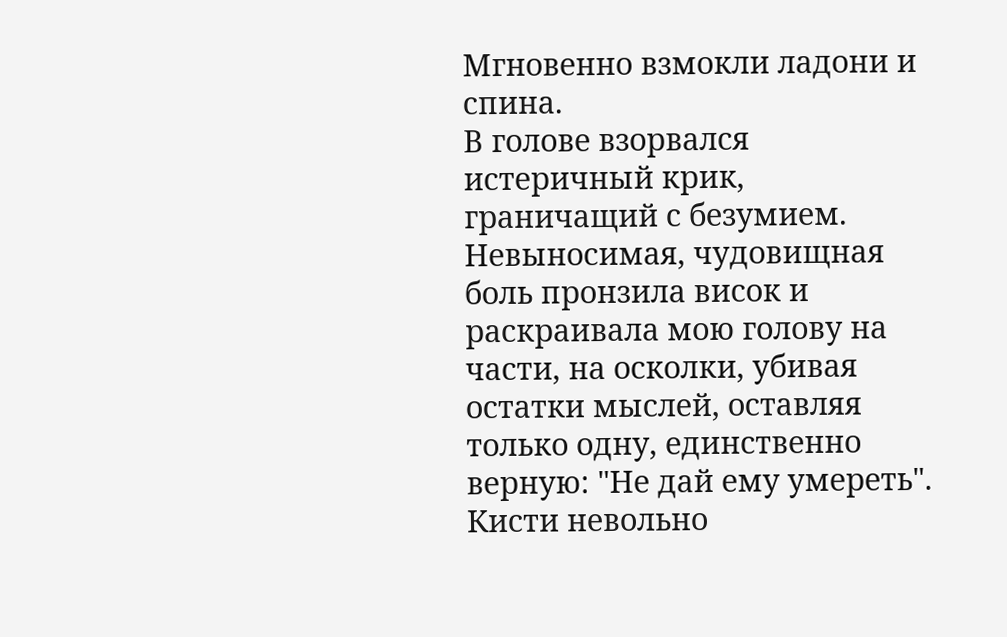Мгновенно взмокли ладони и спина.
В голове взорвался истеричный крик, граничащий с безумием. Невыносимая, чудовищная боль пронзила висок и раскраивала мою голову на части, на осколки, убивая остатки мыслей, оставляя только одну, единственно верную: "Не дай ему умереть".
Кисти невольно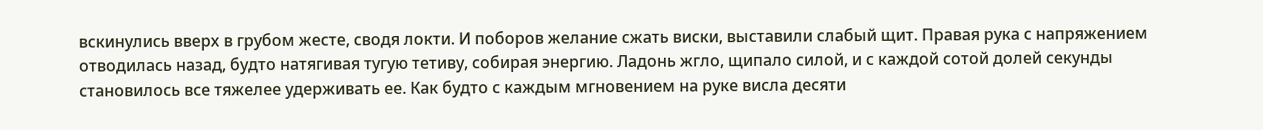вскинулись вверх в грубом жесте, сводя локти. И поборов желание сжать виски, выставили слабый щит. Правая рука с напряжением отводилась назад, будто натягивая тугую тетиву, собирая энергию. Ладонь жгло, щипало силой, и с каждой сотой долей секунды становилось все тяжелее удерживать ее. Как будто с каждым мгновением на руке висла десяти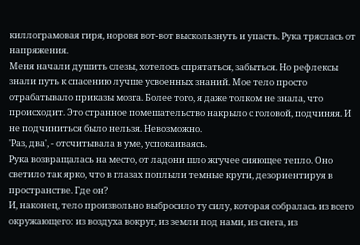киллограмовая гиря, норовя вот-вот выскользнуть и упасть. Рука тряслась от напряжения.
Меня начали душить слезы, хотелось спрятаться, забыться. Но рефлексы знали путь к спасению лучше усвоенных знаний. Мое тело просто отрабатывало приказы мозга. Более того, я даже толком не знала, что происходит. Это странное помешательство накрыло с головой, подчиняя. И не подчиниться было нельзя. Невозможно.
'Раз, два', - отсчитывала в уме, успокаиваясь.
Рука возвращалась на место, от ладони шло жгучее сияющее тепло. Оно светило так ярко, что в глазах поплыли темные круги, дезориентируя в пространстве. Где он?
И, наконец, тело произвольно выбросило ту силу, которая собралась из всего окружающего: из воздуха вокруг, из земли под нами, из снега, из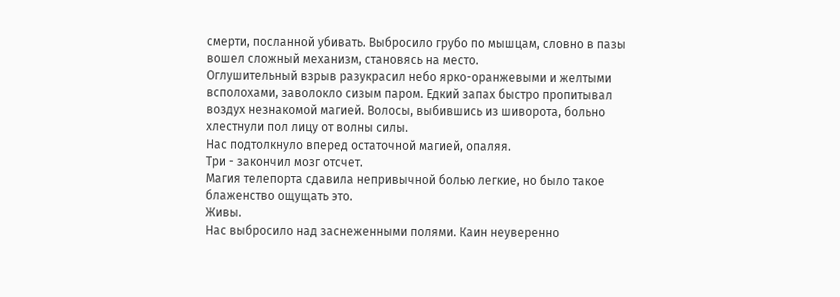смерти, посланной убивать. Выбросило грубо по мышцам, словно в пазы вошел сложный механизм, становясь на место.
Оглушительный взрыв разукрасил небо ярко-оранжевыми и желтыми всполохами, заволокло сизым паром. Едкий запах быстро пропитывал воздух незнакомой магией. Волосы, выбившись из шиворота, больно хлестнули пол лицу от волны силы.
Нас подтолкнуло вперед остаточной магией, опаляя.
Три - закончил мозг отсчет.
Магия телепорта сдавила непривычной болью легкие, но было такое блаженство ощущать это.
Живы.
Нас выбросило над заснеженными полями. Каин неуверенно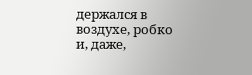держался в воздухе, робко и, даже,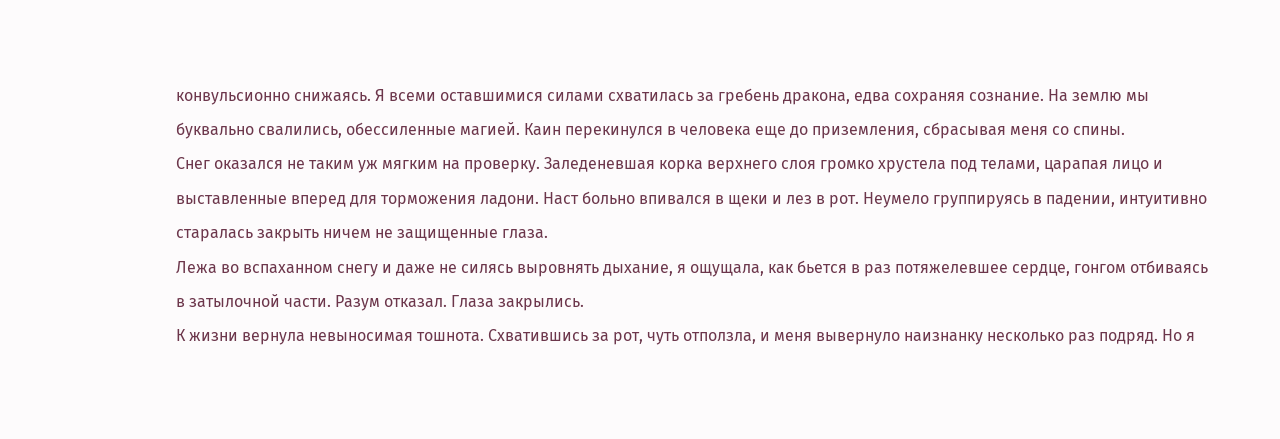конвульсионно снижаясь. Я всеми оставшимися силами схватилась за гребень дракона, едва сохраняя сознание. На землю мы буквально свалились, обессиленные магией. Каин перекинулся в человека еще до приземления, сбрасывая меня со спины.
Снег оказался не таким уж мягким на проверку. Заледеневшая корка верхнего слоя громко хрустела под телами, царапая лицо и выставленные вперед для торможения ладони. Наст больно впивался в щеки и лез в рот. Неумело группируясь в падении, интуитивно старалась закрыть ничем не защищенные глаза.
Лежа во вспаханном снегу и даже не силясь выровнять дыхание, я ощущала, как бьется в раз потяжелевшее сердце, гонгом отбиваясь в затылочной части. Разум отказал. Глаза закрылись.
К жизни вернула невыносимая тошнота. Схватившись за рот, чуть отползла, и меня вывернуло наизнанку несколько раз подряд. Но я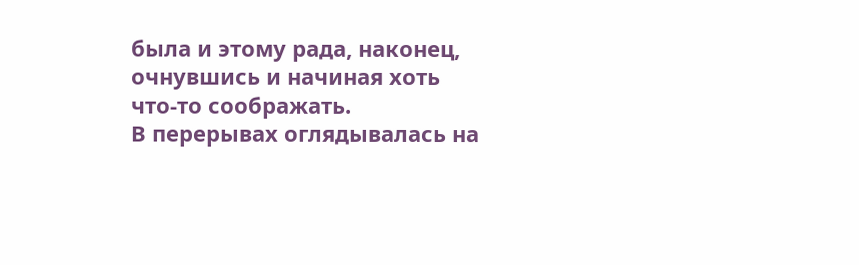была и этому рада, наконец, очнувшись и начиная хоть что-то соображать.
В перерывах оглядывалась на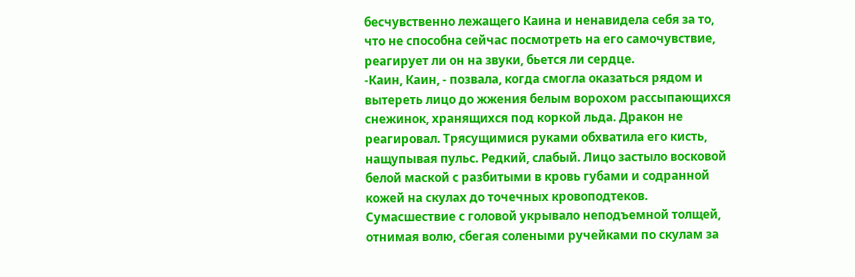бесчувственно лежащего Каина и ненавидела себя за то, что не способна сейчас посмотреть на его самочувствие, реагирует ли он на звуки, бьется ли сердце.
-Каин, Каин, - позвала, когда смогла оказаться рядом и вытереть лицо до жжения белым ворохом рассыпающихся снежинок, хранящихся под коркой льда. Дракон не реагировал. Трясущимися руками обхватила его кисть, нащупывая пульс. Редкий, слабый. Лицо застыло восковой белой маской с разбитыми в кровь губами и содранной кожей на скулах до точечных кровоподтеков.
Сумасшествие с головой укрывало неподъемной толщей, отнимая волю, сбегая солеными ручейками по скулам за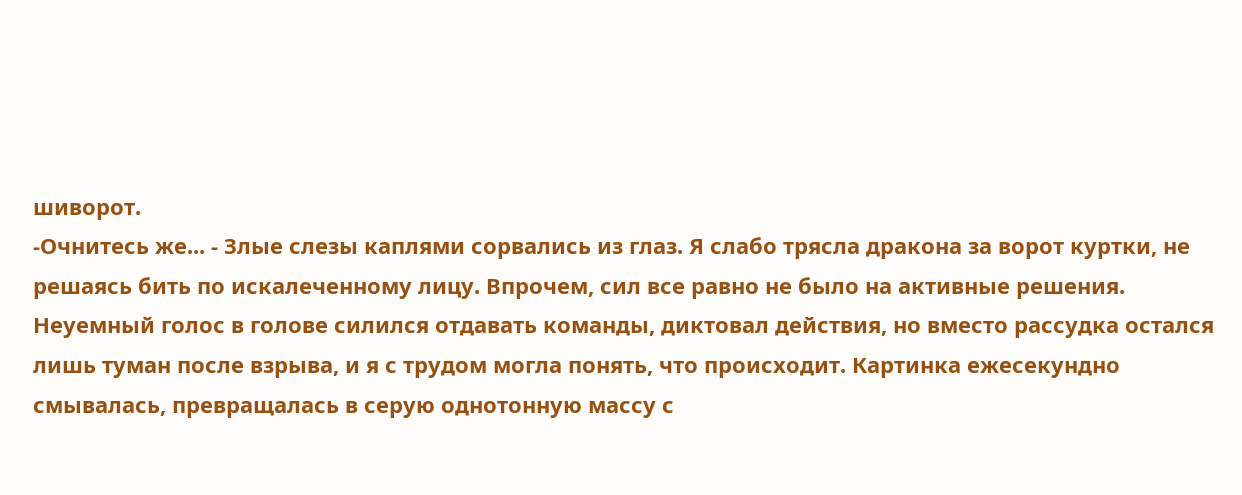шиворот.
-Очнитесь же... - Злые слезы каплями сорвались из глаз. Я слабо трясла дракона за ворот куртки, не решаясь бить по искалеченному лицу. Впрочем, сил все равно не было на активные решения.
Неуемный голос в голове силился отдавать команды, диктовал действия, но вместо рассудка остался лишь туман после взрыва, и я с трудом могла понять, что происходит. Картинка ежесекундно смывалась, превращалась в серую однотонную массу с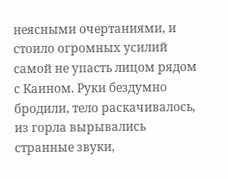неясными очертаниями, и стоило огромных усилий самой не упасть лицом рядом с Каином. Руки бездумно бродили, тело раскачивалось, из горла вырывались странные звуки,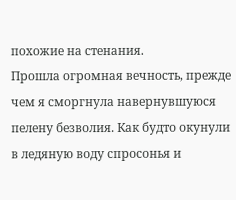похожие на стенания.
Прошла огромная вечность, прежде чем я сморгнула навернувшуюся пелену безволия. Как будто окунули в ледяную воду спросонья и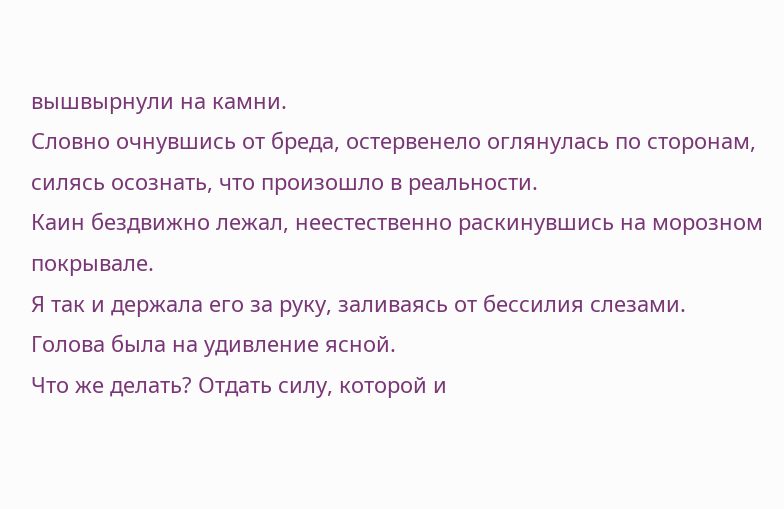вышвырнули на камни.
Словно очнувшись от бреда, остервенело оглянулась по сторонам, силясь осознать, что произошло в реальности.
Каин бездвижно лежал, неестественно раскинувшись на морозном покрывале.
Я так и держала его за руку, заливаясь от бессилия слезами.
Голова была на удивление ясной.
Что же делать? Отдать силу, которой и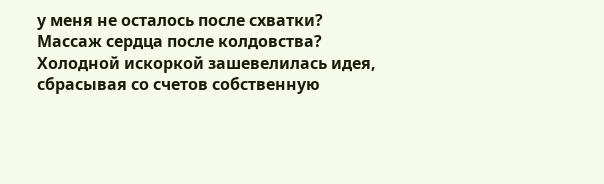у меня не осталось после схватки? Массаж сердца после колдовства?
Холодной искоркой зашевелилась идея, сбрасывая со счетов собственную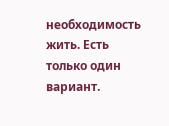необходимость жить. Есть только один вариант.